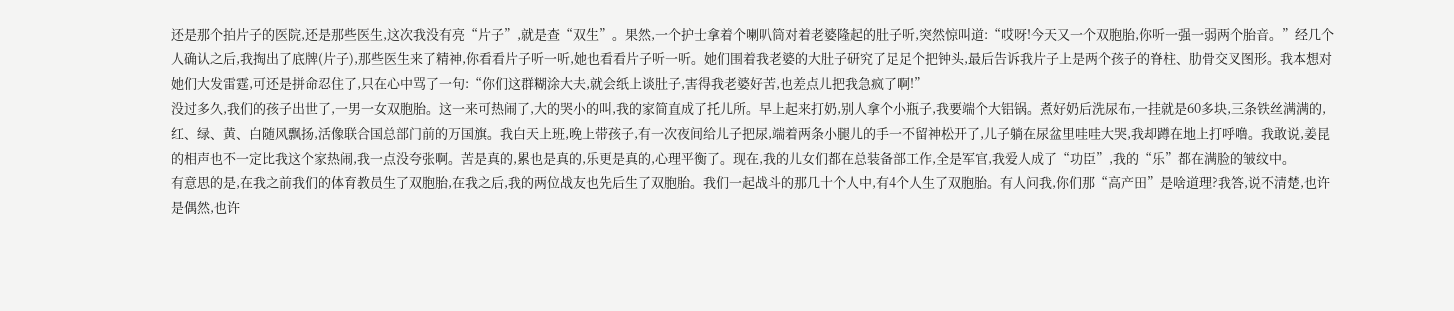还是那个拍片子的医院,还是那些医生,这次我没有亮“片子”,就是查“双生”。果然,一个护士拿着个喇叭筒对着老婆隆起的肚子听,突然惊叫道:“哎呀!今天又一个双胞胎,你听一强一弱两个胎音。”经几个人确认之后,我掏出了底牌(片子),那些医生来了精神,你看看片子听一听,她也看看片子听一听。她们围着我老婆的大肚子研究了足足个把钟头,最后告诉我片子上是两个孩子的脊柱、肋骨交叉图形。我本想对她们大发雷霆,可还是拼命忍住了,只在心中骂了一句:“你们这群糊涂大夫,就会纸上谈肚子,害得我老婆好苦,也差点儿把我急疯了啊!”
没过多久,我们的孩子出世了,一男一女双胞胎。这一来可热闹了,大的哭小的叫,我的家简直成了托儿所。早上起来打奶,别人拿个小瓶子,我要端个大铝锅。煮好奶后洗尿布,一挂就是60多块,三条铁丝满满的,红、绿、黄、白随风飘扬,活像联合国总部门前的万国旗。我白天上班,晚上带孩子,有一次夜间给儿子把尿,端着两条小腿儿的手一不留神松开了,儿子躺在尿盆里哇哇大哭,我却蹲在地上打呼噜。我敢说,姜昆的相声也不一定比我这个家热闹,我一点没夸张啊。苦是真的,累也是真的,乐更是真的,心理平衡了。现在,我的儿女们都在总装备部工作,全是军官,我爱人成了“功臣”,我的“乐”都在满脸的皱纹中。
有意思的是,在我之前我们的体育教员生了双胞胎,在我之后,我的两位战友也先后生了双胞胎。我们一起战斗的那几十个人中,有4个人生了双胞胎。有人问我,你们那“高产田”是啥道理?我答,说不清楚,也许是偶然,也许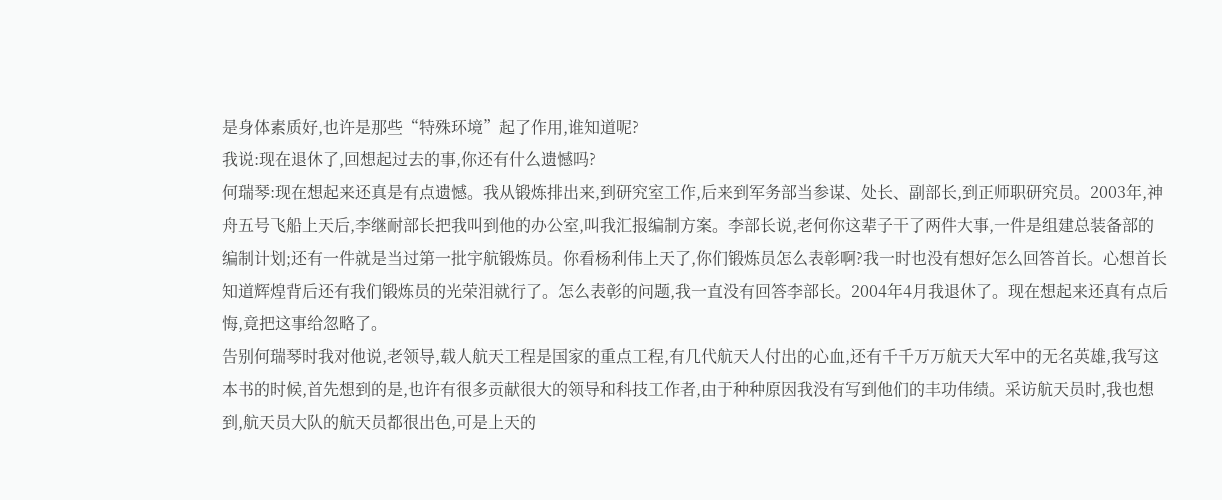是身体素质好,也许是那些“特殊环境”起了作用,谁知道呢?
我说:现在退休了,回想起过去的事,你还有什么遗憾吗?
何瑞琴:现在想起来还真是有点遗憾。我从锻炼排出来,到研究室工作,后来到军务部当参谋、处长、副部长,到正师职研究员。2003年,神舟五号飞船上天后,李继耐部长把我叫到他的办公室,叫我汇报编制方案。李部长说,老何你这辈子干了两件大事,一件是组建总装备部的编制计划;还有一件就是当过第一批宇航锻炼员。你看杨利伟上天了,你们锻炼员怎么表彰啊?我一时也没有想好怎么回答首长。心想首长知道辉煌背后还有我们锻炼员的光荣泪就行了。怎么表彰的问题,我一直没有回答李部长。2004年4月我退休了。现在想起来还真有点后悔,竟把这事给忽略了。
告别何瑞琴时我对他说,老领导,载人航天工程是国家的重点工程,有几代航天人付出的心血,还有千千万万航天大军中的无名英雄,我写这本书的时候,首先想到的是,也许有很多贡献很大的领导和科技工作者,由于种种原因我没有写到他们的丰功伟绩。采访航天员时,我也想到,航天员大队的航天员都很出色,可是上天的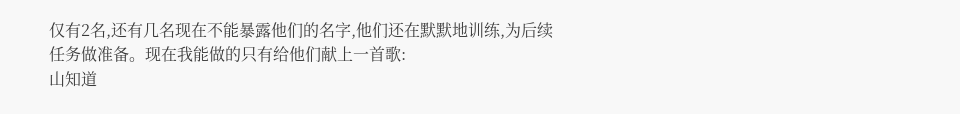仅有2名,还有几名现在不能暴露他们的名字,他们还在默默地训练,为后续任务做准备。现在我能做的只有给他们献上一首歌:
山知道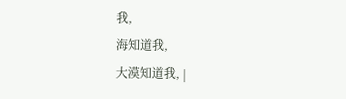我,
海知道我,
大漠知道我, |